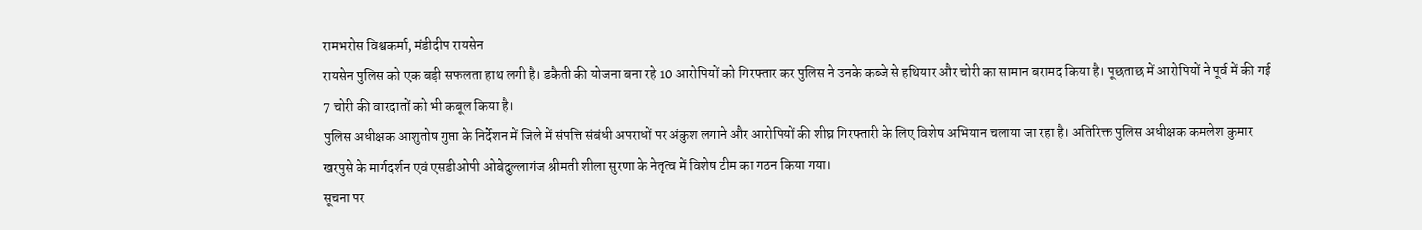रामभरोस विश्वकर्मा, मंडीदीप रायसेन
रायसेन पुलिस को एक बड़ी सफलता हाथ लगी है। डकैती की योजना बना रहे 10 आरोपियों को गिरफ्तार कर पुलिस ने उनके कब्जे से हथियार और चोरी का सामान बरामद किया है। पूछताछ में आरोपियों ने पूर्व में की गई 7 चोरी की वारदातों को भी कबूल किया है।
पुलिस अधीक्षक आशुतोष गुप्ता के निर्देशन में जिले में संपत्ति संबंधी अपराधों पर अंकुश लगाने और आरोपियों की शीघ्र गिरफ्तारी के लिए विशेष अभियान चलाया जा रहा है। अतिरिक्त पुलिस अधीक्षक कमलेश कुमार खरपुसे के मार्गदर्शन एवं एसडीओपी ओबेदुल्लागंज श्रीमती शीला सुरणा के नेतृत्व में विशेष टीम का गठन किया गया।
सूचना पर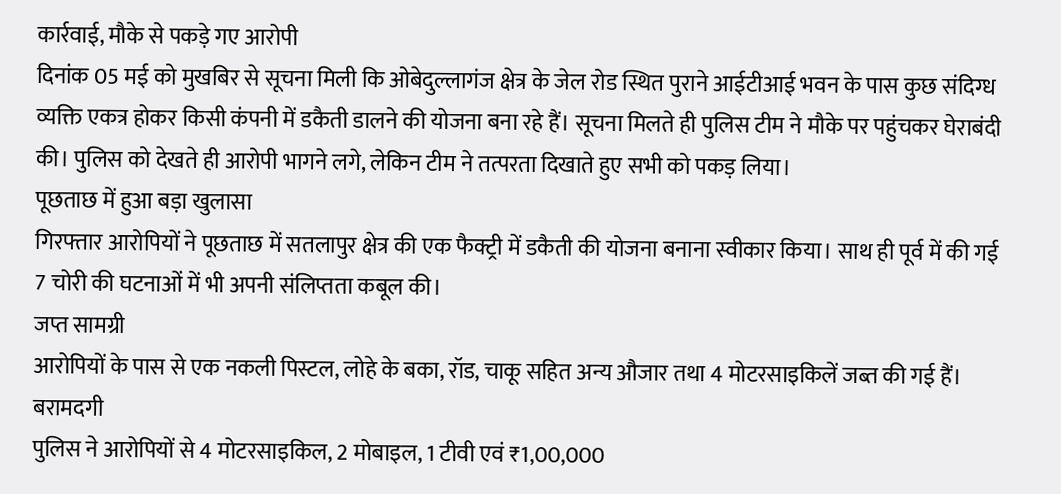कार्रवाई, मौके से पकड़े गए आरोपी
दिनांक 05 मई को मुखबिर से सूचना मिली कि ओबेदुल्लागंज क्षेत्र के जेल रोड स्थित पुराने आईटीआई भवन के पास कुछ संदिग्ध व्यक्ति एकत्र होकर किसी कंपनी में डकैती डालने की योजना बना रहे हैं। सूचना मिलते ही पुलिस टीम ने मौके पर पहुंचकर घेराबंदी की। पुलिस को देखते ही आरोपी भागने लगे, लेकिन टीम ने तत्परता दिखाते हुए सभी को पकड़ लिया।
पूछताछ में हुआ बड़ा खुलासा
गिरफ्तार आरोपियों ने पूछताछ में सतलापुर क्षेत्र की एक फैक्ट्री में डकैती की योजना बनाना स्वीकार किया। साथ ही पूर्व में की गई 7 चोरी की घटनाओं में भी अपनी संलिप्तता कबूल की।
जप्त सामग्री
आरोपियों के पास से एक नकली पिस्टल, लोहे के बका, रॉड, चाकू सहित अन्य औजार तथा 4 मोटरसाइकिलें जब्त की गई हैं।
बरामदगी
पुलिस ने आरोपियों से 4 मोटरसाइकिल, 2 मोबाइल, 1 टीवी एवं ₹1,00,000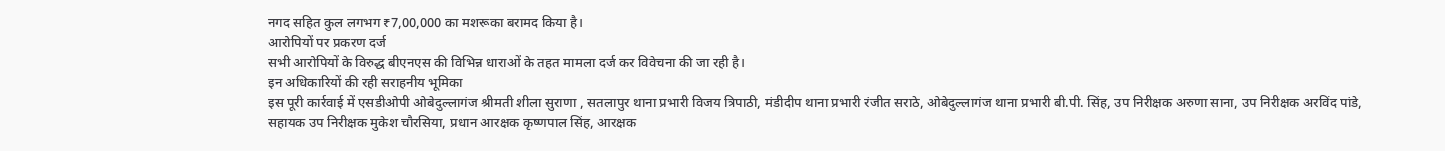नगद सहित कुल लगभग ₹7,00,000 का मशरूका बरामद किया है।
आरोपियों पर प्रकरण दर्ज
सभी आरोपियों के विरुद्ध बीएनएस की विभिन्न धाराओं के तहत मामला दर्ज कर विवेचना की जा रही है।
इन अधिकारियों की रही सराहनीय भूमिका
इस पूरी कार्रवाई में एसडीओपी ओबेदुल्लागंज श्रीमती शीला सुराणा , सतलापुर थाना प्रभारी विजय त्रिपाठी, मंडीदीप थाना प्रभारी रंजीत सराठे, ओबेदुल्लागंज थाना प्रभारी बी.पी. सिंह, उप निरीक्षक अरुणा साना, उप निरीक्षक अरविंद पांडे, सहायक उप निरीक्षक मुकेश चौरसिया, प्रधान आरक्षक कृष्णपाल सिंह, आरक्षक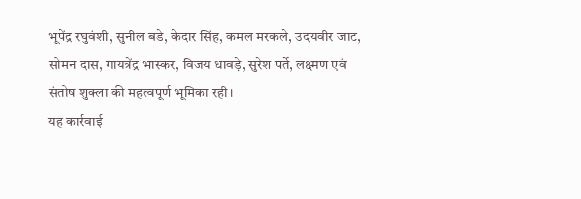भूपेंद्र रघुवंशी, सुनील बडे, केदार सिंह, कमल मरकले, उदयवीर जाट, सोमन दास, गायत्रेंद्र भास्कर, विजय धावड़े, सुरेश पर्ते, लक्ष्मण एवं संतोष शुक्ला की महत्वपूर्ण भूमिका रही।
यह कार्रवाई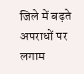जिले में बढ़ते अपराधों पर लगाम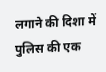लगाने की दिशा में पुलिस की एक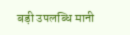बड़ी उपलब्धि मानी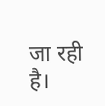जा रही है।